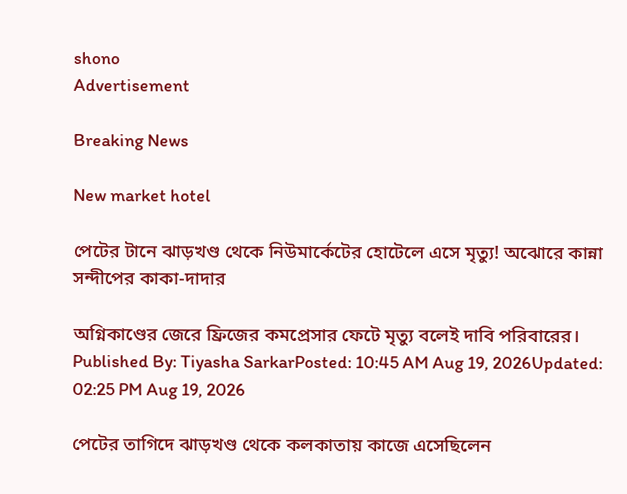shono
Advertisement

Breaking News

New market hotel

পেটের টানে ঝাড়খণ্ড থেকে নিউমার্কেটের হোটেলে এসে মৃত্যু! অঝোরে কান্না সন্দীপের কাকা-দাদার

অগ্নিকাণ্ডের জেরে ফ্রিজের কমপ্রেসার ফেটে মৃত্যু বলেই দাবি পরিবারের।
Published By: Tiyasha SarkarPosted: 10:45 AM Aug 19, 2026Updated: 02:25 PM Aug 19, 2026

পেটের তাগিদে ঝাড়খণ্ড থেকে কলকাতায় কাজে এসেছিলেন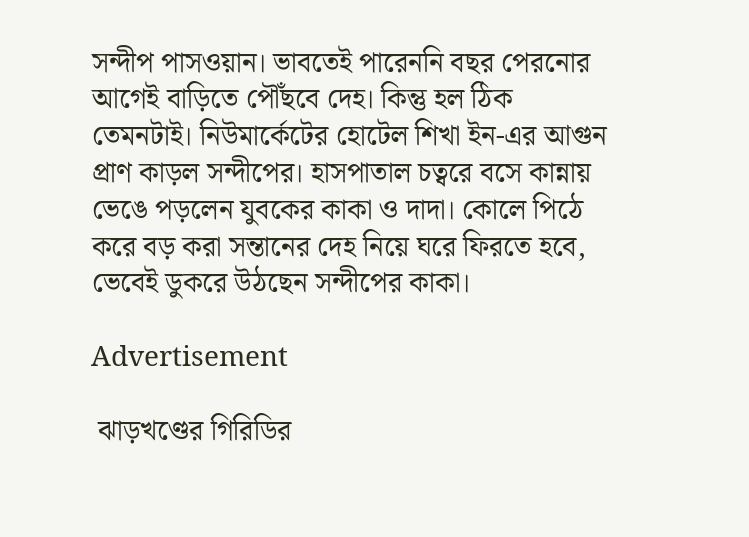সন্দীপ পাসওয়ান। ভাবতেই পারেননি বছর পেরনোর আগেই বাড়িতে পৌঁছবে দেহ। কিন্তু হল ঠিক তেমনটাই। নিউমার্কেটের হোটেল শিখা ইন-এর আগুন প্রাণ কাড়ল সন্দীপের। হাসপাতাল চত্বরে বসে কান্নায় ভেঙে পড়লেন যুবকের কাকা ও দাদা। কোলে পিঠে করে বড় করা সন্তানের দেহ নিয়ে ঘরে ফিরতে হবে, ভেবেই ডুকরে উঠছেন সন্দীপের কাকা।

Advertisement

 ঝাড়খণ্ডের গিরিডির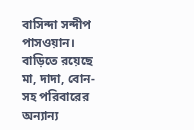বাসিন্দা সন্দীপ পাসওয়ান। বাড়িতে রয়েছে মা, দাদা, বোন-সহ পরিবারের অন্যান্য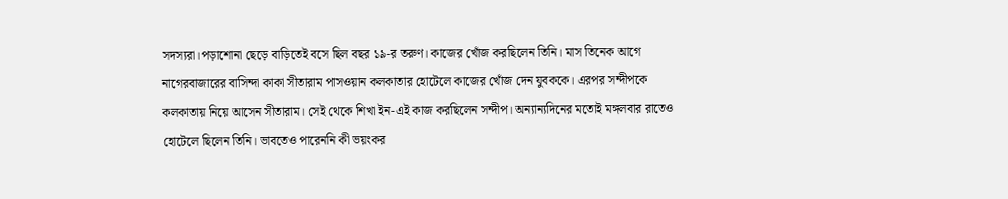সদস্যরা।পড়াশোনা ছেড়ে বাড়িতেই বসে ছিল বছর ১৯-র তরুণ। কাজের খোঁজ করছিলেন তিনি। মাস তিনেক আগে নাগেরবাজারের বাসিন্দা কাকা সীতারাম পাসওয়ান কলকাতার হোটেলে কাজের খোঁজ দেন যুবককে। এরপর সন্দীপকে কলকাতায় নিয়ে আসেন সীতারাম। সেই থেকে শিখা ইন-এই কাজ করছিলেন সন্দীপ। অন্যান্যদিনের মতোই মঙ্গলবার রাতেও হোটেলে ছিলেন তিনি। ভাবতেও পারেননি কী ভয়ংকর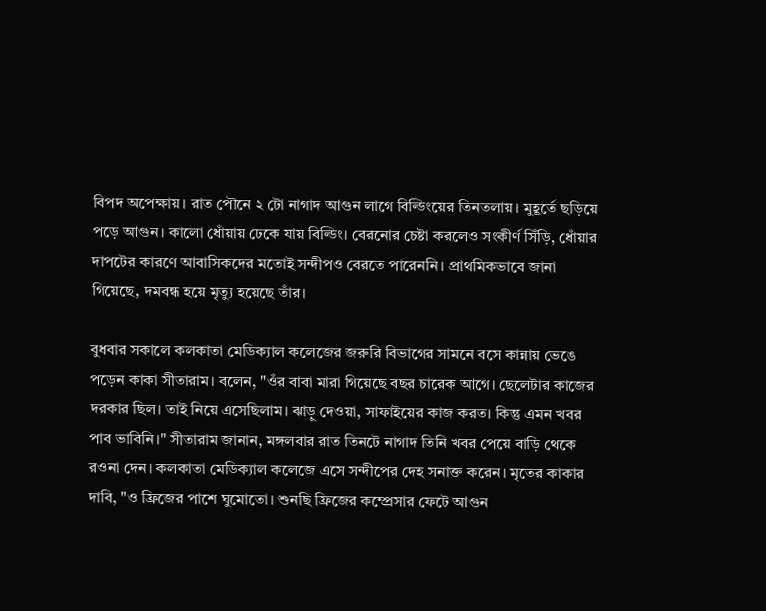বিপদ অপেক্ষায়। রাত পৌনে ২ টো নাগাদ আগুন লাগে বিল্ডিংয়ের তিনতলায়। মুহূর্তে ছড়িয়ে পড়ে আগুন। কালো ধোঁয়ায় ঢেকে যায় বিল্ডিং। বেরনোর চেষ্টা করলেও সংকীর্ণ সিঁড়ি, ধোঁয়ার দাপটের কারণে আবাসিকদের মতোই সন্দীপও বেরতে পারেননি। প্রাথমিকভাবে জানা গিয়েছে, দমবন্ধ হয়ে মৃত্যু হয়েছে তাঁর।

বুধবার সকালে কলকাতা মেডিক্যাল কলেজের জরুরি বিভাগের সামনে বসে কান্নায় ভেঙে পড়েন কাকা সীতারাম। বলেন, "ওঁর বাবা মারা গিয়েছে বছর চারেক আগে। ছেলেটার কাজের দরকার ছিল। তাই নিয়ে এসেছিলাম। ঝাড়ু দেওয়া, সাফাইয়ের কাজ করত। কিন্তু এমন খবর পাব ভাবিনি।" সীতারাম জানান, মঙ্গলবার রাত তিনটে নাগাদ তিনি খবর পেয়ে বাড়ি থেকে রওনা দেন। কলকাতা মেডিক্যাল কলেজে এসে সন্দীপের দেহ সনাক্ত করেন। মৃতের কাকার দাবি, "ও ফ্রিজের পাশে ঘুমোতো। শুনছি ফ্রিজের কম্প্রেসার ফেটে আগুন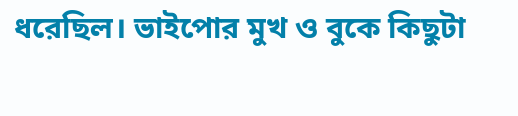ধরেছিল। ভাইপোর মুখ ও বুকে কিছুটা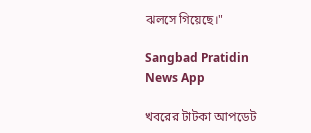ঝলসে গিয়েছে।"

Sangbad Pratidin News App

খবরের টাটকা আপডেট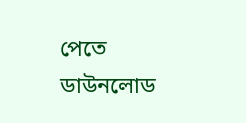পেতে ডাউনলোড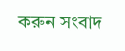করুন সংবাদ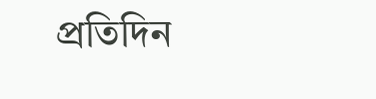প্রতিদিন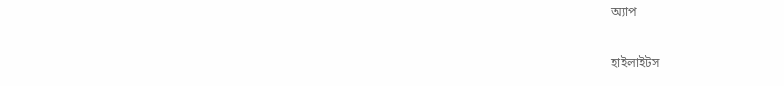অ্যাপ

হাইলাইটস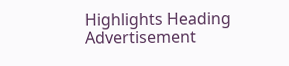Highlights Heading
Advertisement